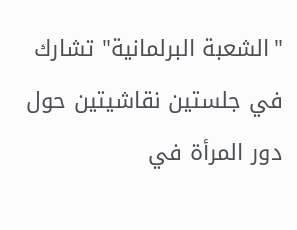"الشعبة البرلمانية" تشارك في جلستين نقاشيتين حول دور المرأة في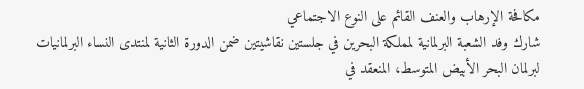مكافحة الإرهاب والعنف القائم على النوع الاجتماعي
شارك وفد الشعبة البرلمانية لمملكة البحرين في جلستين نقاشيتين ضمن الدورة الثانية لمنتدى النساء البرلمانيات لبرلمان البحر الأبيض المتوسط، المنعقد في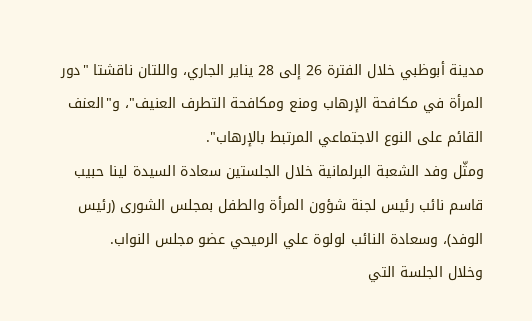مدينة أبوظبي خلال الفترة 26 إلى 28 يناير الجاري، واللتان ناقشتا "دور المرأة في مكافحة الإرهاب ومنع ومكافحة التطرف العنيف"، و"العنف القائم على النوع الاجتماعي المرتبط بالإرهاب".
ومثّل وفد الشعبة البرلمانية خلال الجلستين سعادة السيدة لينا حبيب قاسم نائب رئيس لجنة شؤون المرأة والطفل بمجلس الشورى (رئيس الوفد)، وسعادة النائب لولوة علي الرميحي عضو مجلس النواب.
وخلال الجلسة التي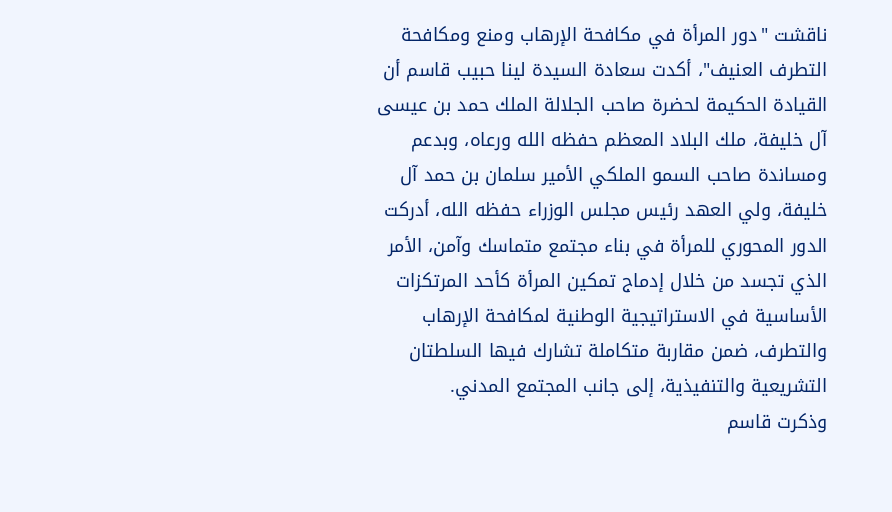ناقشت "دور المرأة في مكافحة الإرهاب ومنع ومكافحة التطرف العنيف"، أكدت سعادة السيدة لينا حبيب قاسم أن القيادة الحكيمة لحضرة صاحب الجلالة الملك حمد بن عيسى آل خليفة، ملك البلاد المعظم حفظه الله ورعاه، وبدعم ومساندة صاحب السمو الملكي الأمير سلمان بن حمد آل خليفة، ولي العهد رئيس مجلس الوزراء حفظه الله، أدركت الدور المحوري للمرأة في بناء مجتمع متماسك وآمن، الأمر الذي تجسد من خلال إدماج تمكين المرأة كأحد المرتكزات الأساسية في الاستراتيجية الوطنية لمكافحة الإرهاب والتطرف، ضمن مقاربة متكاملة تشارك فيها السلطتان التشريعية والتنفيذية، إلى جانب المجتمع المدني.
وذكرت قاسم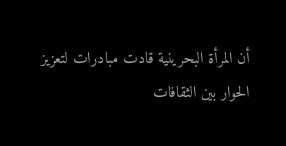أن المرأة البحرينية قادت مبادرات لتعزيز الحوار بين الثقافات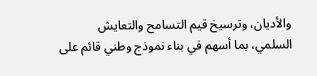والأديان، وترسيخ قيم التسامح والتعايش السلمي، بما أسهم في بناء نموذج وطني قائم على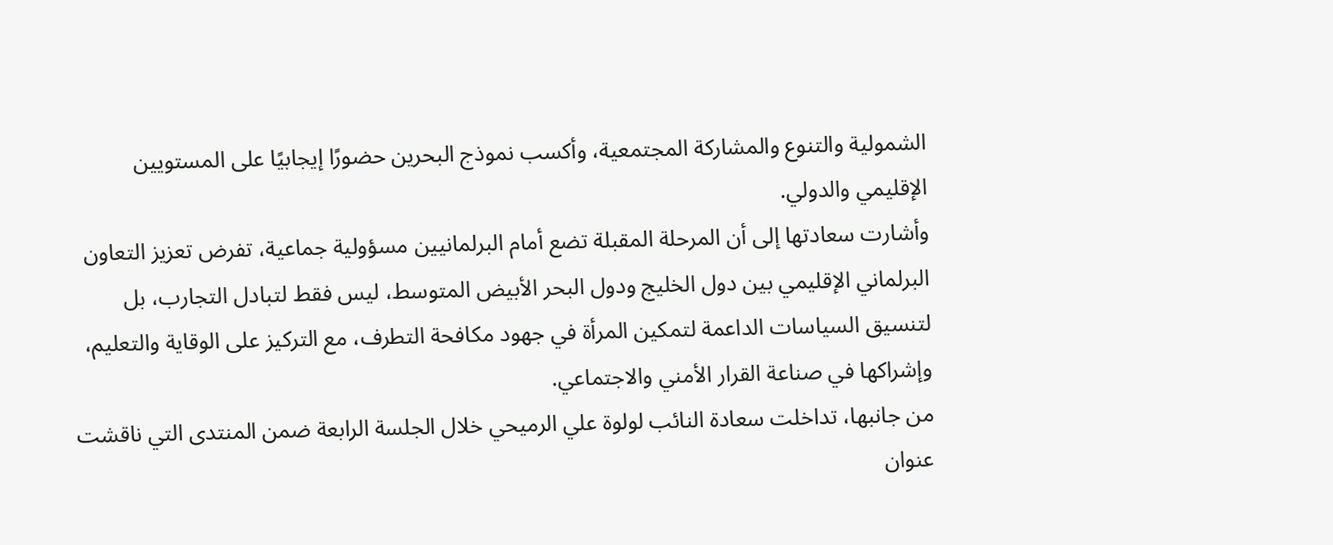الشمولية والتنوع والمشاركة المجتمعية، وأكسب نموذج البحرين حضورًا إيجابيًا على المستويين الإقليمي والدولي.
وأشارت سعادتها إلى أن المرحلة المقبلة تضع أمام البرلمانيين مسؤولية جماعية، تفرض تعزيز التعاون البرلماني الإقليمي بين دول الخليج ودول البحر الأبيض المتوسط، ليس فقط لتبادل التجارب، بل لتنسيق السياسات الداعمة لتمكين المرأة في جهود مكافحة التطرف، مع التركيز على الوقاية والتعليم، وإشراكها في صناعة القرار الأمني والاجتماعي.
من جانبها، تداخلت سعادة النائب لولوة علي الرميحي خلال الجلسة الرابعة ضمن المنتدى التي ناقشت عنوان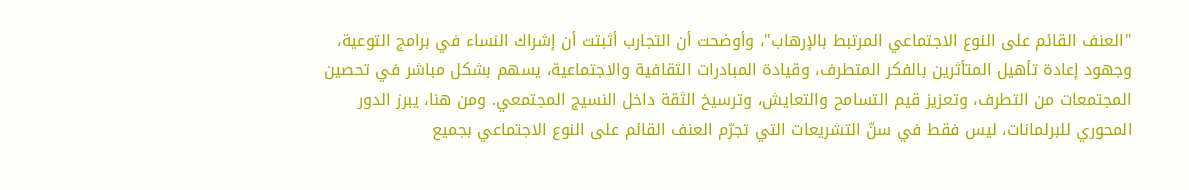"العنف القائم على النوع الاجتماعي المرتبط بالإرهاب"، وأوضحت أن التجارب أثبتت أن إشراك النساء في برامج التوعية، وجهود إعادة تأهيل المتأثرين بالفكر المتطرف، وقيادة المبادرات الثقافية والاجتماعية، يسهم بشكل مباشر في تحصين المجتمعات من التطرف، وتعزيز قيم التسامح والتعايش، وترسيخ الثقة داخل النسيج المجتمعي. ومن هنا، يبرز الدور المحوري للبرلمانات، ليس فقط في سنّ التشريعات التي تجرّم العنف القائم على النوع الاجتماعي بجميع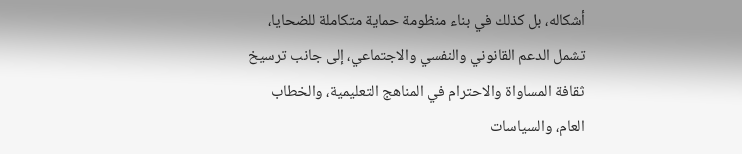أشكاله، بل كذلك في بناء منظومة حماية متكاملة للضحايا، تشمل الدعم القانوني والنفسي والاجتماعي، إلى جانب ترسيخ ثقافة المساواة والاحترام في المناهج التعليمية، والخطاب العام، والسياسات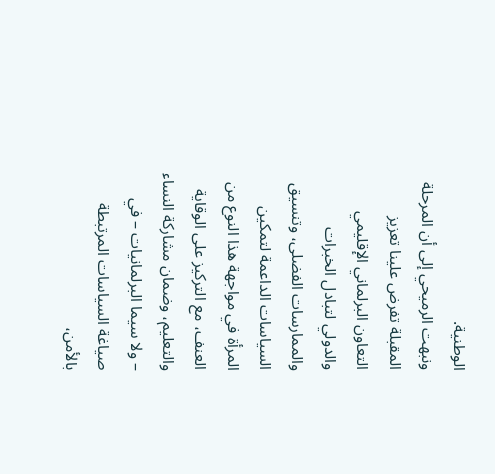الوطنية.
ونبهت الرميحي إلى أن المرحلة المقبلة تفرض علينا تعزيز التعاون البرلماني الإقليمي والدولي لتبادل الخبرات والممارسات الفضلى، وتنسيق السياسات الداعمة لتمكين المرأة في مواجهة هذا النوع من العنف، مع التركيز على الوقاية والتعليم، وضمان مشاركة النساء – ولا سيما البرلمانيات – في صياغة السياسات المرتبطة بالأمن،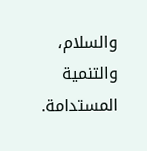والسلام، والتنمية المستدامة.